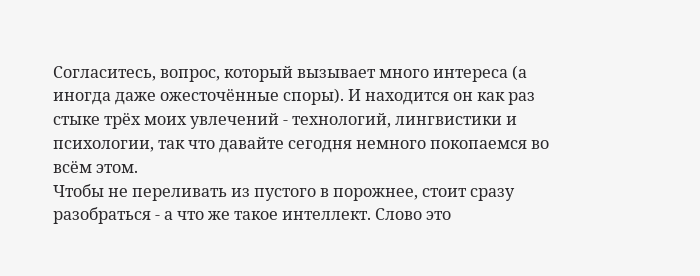Согласитесь, вопрос, который вызывает много интереса (а иногда даже ожесточённые споры). И находится он как раз стыке трёх моих увлечений - технологий, лингвистики и психологии, так что давайте сегодня немного покопаемся во всём этом.
Чтобы не переливать из пустого в порожнее, стоит сразу разобраться - а что же такое интеллект. Слово это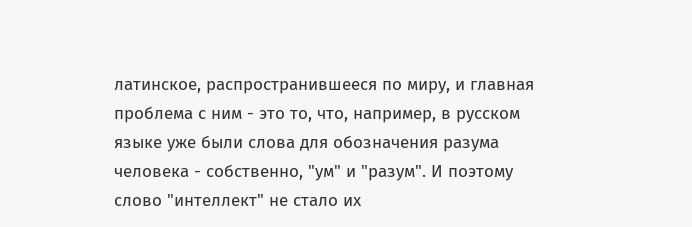латинское, распространившееся по миру, и главная проблема с ним - это то, что, например, в русском языке уже были слова для обозначения разума человека - собственно, "ум" и "разум". И поэтому слово "интеллект" не стало их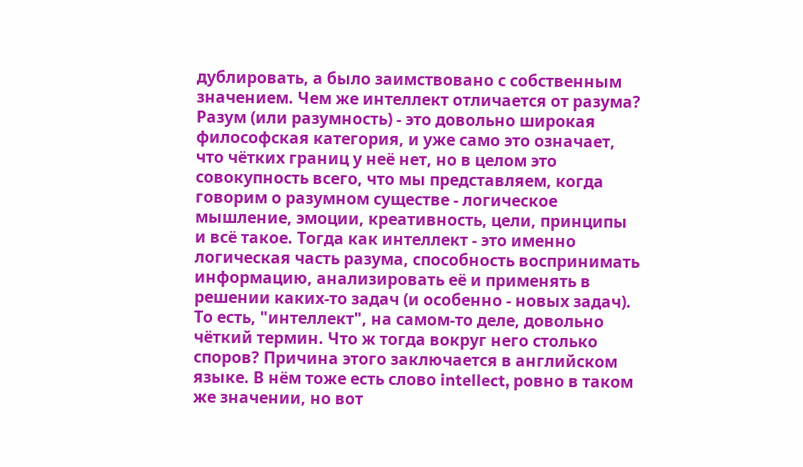дублировать, а было заимствовано с собственным значением. Чем же интеллект отличается от разума?
Разум (или разумность) - это довольно широкая философская категория, и уже само это означает, что чётких границ у неё нет, но в целом это совокупность всего, что мы представляем, когда говорим о разумном существе - логическое мышление, эмоции, креативность, цели, принципы и всё такое. Тогда как интеллект - это именно логическая часть разума, способность воспринимать информацию, анализировать её и применять в решении каких-то задач (и особенно - новых задач).
То есть, "интеллект", на самом-то деле, довольно чёткий термин. Что ж тогда вокруг него столько споров? Причина этого заключается в английском языке. В нём тоже есть слово intellect, ровно в таком же значении, но вот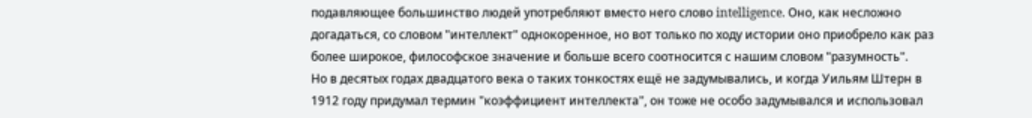подавляющее большинство людей употребляют вместо него слово intelligence. Оно, как несложно догадаться, со словом "интеллект" однокоренное, но вот только по ходу истории оно приобрело как раз более широкое, философское значение и больше всего соотносится с нашим словом "разумность".
Но в десятых годах двадцатого века о таких тонкостях ещё не задумывались, и когда Уильям Штерн в 1912 году придумал термин "коэффициент интеллекта", он тоже не особо задумывался и использовал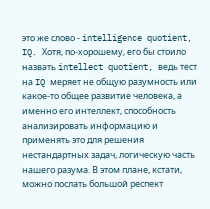это же слово - intelligence quotient, IQ. Хотя, по-хорошему, его бы стоило назвать intellect quotient, ведь тест на IQ меряет не общую разумность или какое-то общее развитие человека, а именно его интеллект, способность анализировать информацию и применять это для решения нестандартных задач, логическую часть нашего разума. В этом плане, кстати, можно послать большой респект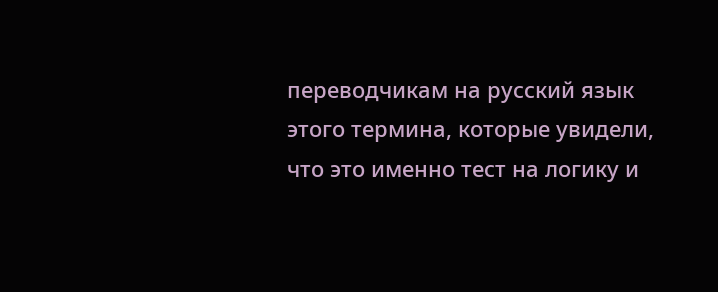переводчикам на русский язык этого термина, которые увидели, что это именно тест на логику и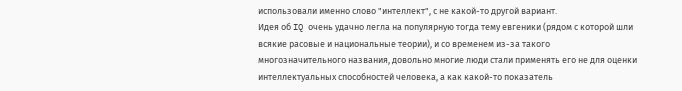использовали именно слово "интеллект", с не какой-то другой вариант.
Идея об IQ очень удачно легла на популярную тогда тему евгеники (рядом с которой шли всякие расовые и национальные теории), и со временем из-за такого многозначительного названия, довольно многие люди стали применять его не для оценки интеллектуальных способностей человека, а как какой-то показатель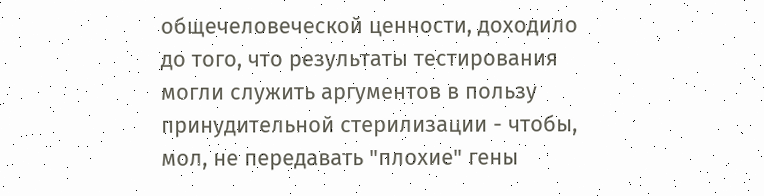общечеловеческой ценности, доходило до того, что результаты тестирования могли служить аргументов в пользу принудительной стерилизации - чтобы, мол, не передавать "плохие" гены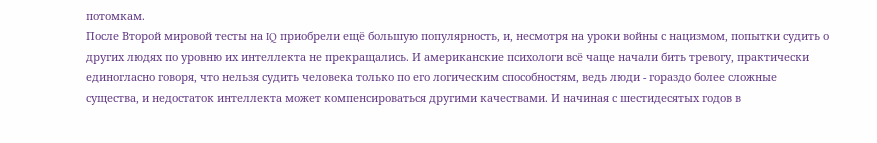потомкам.
После Второй мировой тесты на IQ приобрели ещё большую популярность, и, несмотря на уроки войны с нацизмом, попытки судить о других людях по уровню их интеллекта не прекращались. И американские психологи всё чаще начали бить тревогу, практически единогласно говоря, что нельзя судить человека только по его логическим способностям, ведь люди - гораздо более сложные существа, и недостаток интеллекта может компенсироваться другими качествами. И начиная с шестидесятых годов в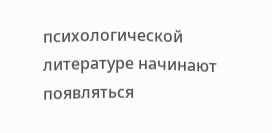психологической литературе начинают появляться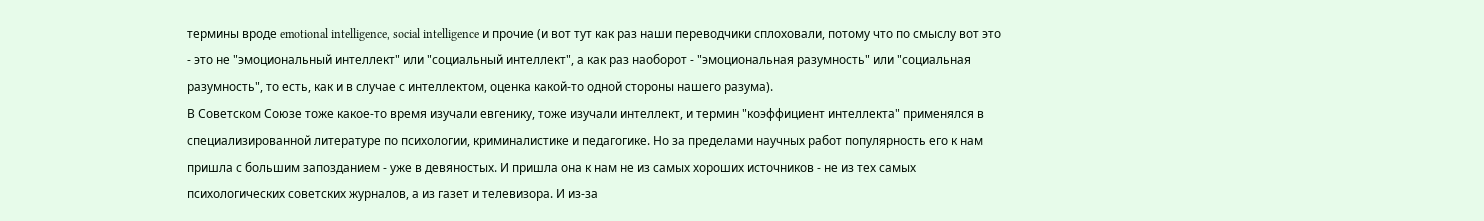термины вроде emotional intelligence, social intelligence и прочие (и вот тут как раз наши переводчики сплоховали, потому что по смыслу вот это - это не "эмоциональный интеллект" или "социальный интеллект", а как раз наоборот - "эмоциональная разумность" или "социальная разумность", то есть, как и в случае с интеллектом, оценка какой-то одной стороны нашего разума).
В Советском Союзе тоже какое-то время изучали евгенику, тоже изучали интеллект, и термин "коэффициент интеллекта" применялся в специализированной литературе по психологии, криминалистике и педагогике. Но за пределами научных работ популярность его к нам пришла с большим запозданием - уже в девяностых. И пришла она к нам не из самых хороших источников - не из тех самых психологических советских журналов, а из газет и телевизора. И из-за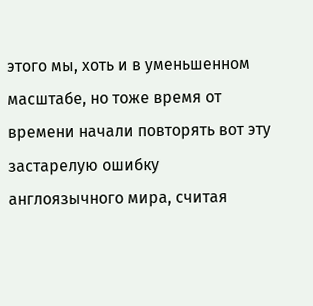этого мы, хоть и в уменьшенном масштабе, но тоже время от времени начали повторять вот эту застарелую ошибку англоязычного мира, считая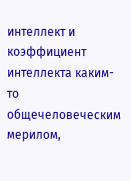интеллект и коэффициент интеллекта каким-то общечеловеческим мерилом,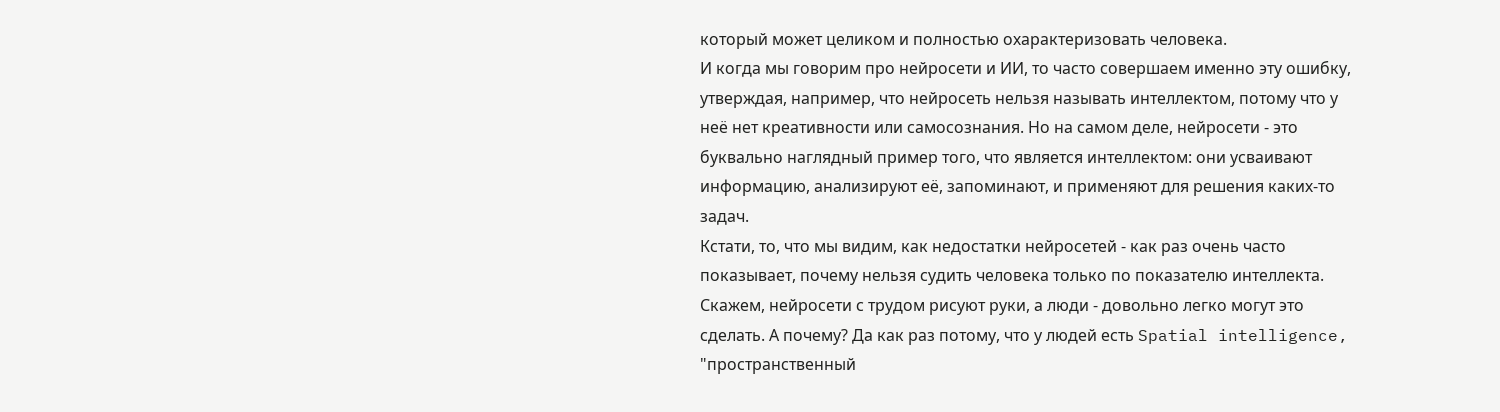который может целиком и полностью охарактеризовать человека.
И когда мы говорим про нейросети и ИИ, то часто совершаем именно эту ошибку, утверждая, например, что нейросеть нельзя называть интеллектом, потому что у неё нет креативности или самосознания. Но на самом деле, нейросети - это буквально наглядный пример того, что является интеллектом: они усваивают информацию, анализируют её, запоминают, и применяют для решения каких-то задач.
Кстати, то, что мы видим, как недостатки нейросетей - как раз очень часто показывает, почему нельзя судить человека только по показателю интеллекта. Скажем, нейросети с трудом рисуют руки, а люди - довольно легко могут это сделать. А почему? Да как раз потому, что у людей есть Spatial intelligence, "пространственный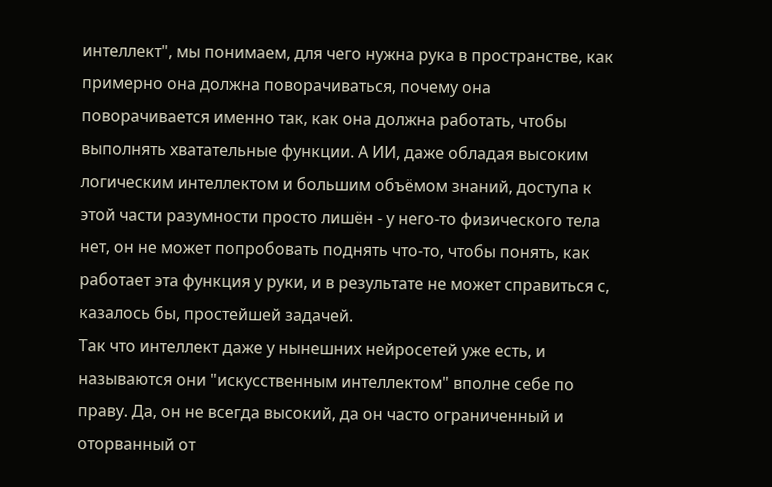интеллект", мы понимаем, для чего нужна рука в пространстве, как примерно она должна поворачиваться, почему она поворачивается именно так, как она должна работать, чтобы выполнять хватательные функции. А ИИ, даже обладая высоким логическим интеллектом и большим объёмом знаний, доступа к этой части разумности просто лишён - у него-то физического тела нет, он не может попробовать поднять что-то, чтобы понять, как работает эта функция у руки, и в результате не может справиться с, казалось бы, простейшей задачей.
Так что интеллект даже у нынешних нейросетей уже есть, и называются они "искусственным интеллектом" вполне себе по праву. Да, он не всегда высокий, да он часто ограниченный и оторванный от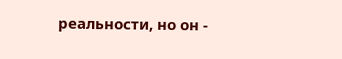реальности, но он -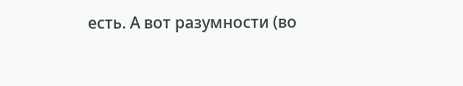есть. А вот разумности (во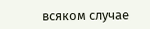всяком случае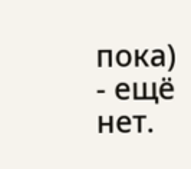пока) - ещё нет.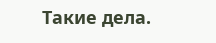Такие дела.